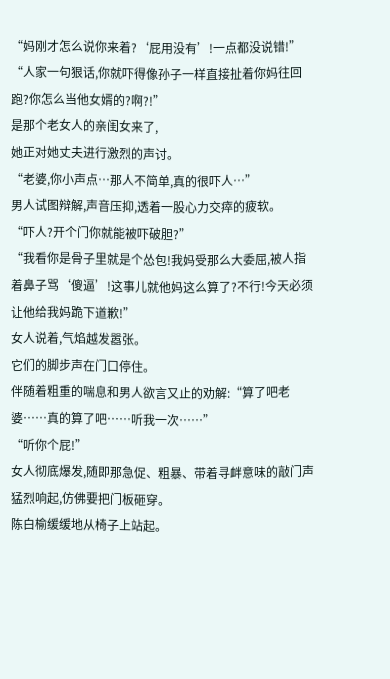“妈刚才怎么说你来着?‘屁用没有’!一点都没说错!”
“人家一句狠话,你就吓得像孙子一样直接扯着你妈往回跑?你怎么当他女婿的?啊?!”
是那个老女人的亲闺女来了,
她正对她丈夫进行激烈的声讨。
“老婆,你小声点…那人不简单,真的很吓人…”
男人试图辩解,声音压抑,透着一股心力交瘁的疲软。
“吓人?开个门你就能被吓破胆?”
“我看你是骨子里就是个怂包!我妈受那么大委屈,被人指着鼻子骂‘傻逼’!这事儿就他妈这么算了?不行!今天必须让他给我妈跪下道歉!”
女人说着,气焰越发嚣张。
它们的脚步声在门口停住。
伴随着粗重的喘息和男人欲言又止的劝解:“算了吧老婆……真的算了吧……听我一次……”
“听你个屁!”
女人彻底爆发,随即那急促、粗暴、带着寻衅意味的敲门声猛烈响起,仿佛要把门板砸穿。
陈白榆缓缓地从椅子上站起。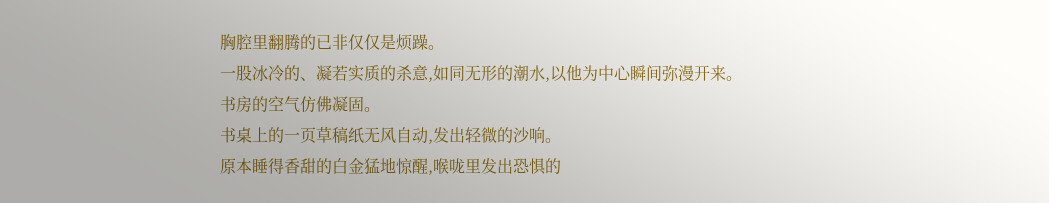胸腔里翻腾的已非仅仅是烦躁。
一股冰冷的、凝若实质的杀意,如同无形的潮水,以他为中心瞬间弥漫开来。
书房的空气仿佛凝固。
书桌上的一页草稿纸无风自动,发出轻微的沙响。
原本睡得香甜的白金猛地惊醒,喉咙里发出恐惧的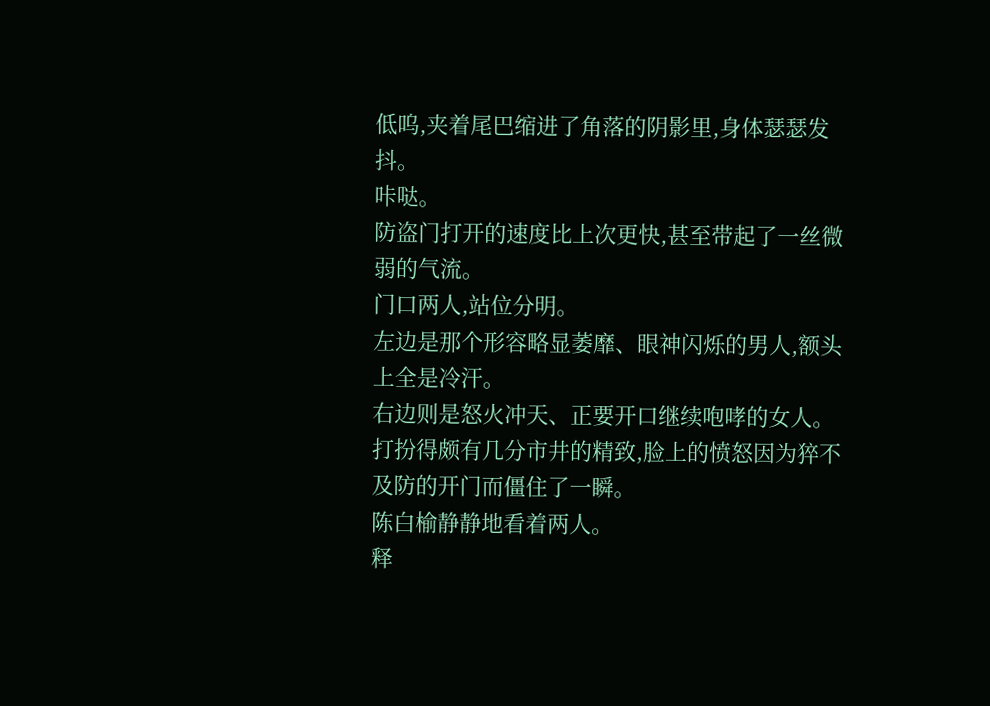低呜,夹着尾巴缩进了角落的阴影里,身体瑟瑟发抖。
咔哒。
防盗门打开的速度比上次更快,甚至带起了一丝微弱的气流。
门口两人,站位分明。
左边是那个形容略显萎靡、眼神闪烁的男人,额头上全是冷汗。
右边则是怒火冲天、正要开口继续咆哮的女人。
打扮得颇有几分市井的精致,脸上的愤怒因为猝不及防的开门而僵住了一瞬。
陈白榆静静地看着两人。
释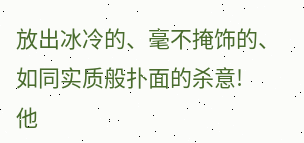放出冰冷的、毫不掩饰的、如同实质般扑面的杀意!
他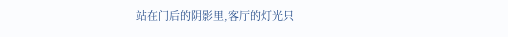站在门后的阴影里,客厅的灯光只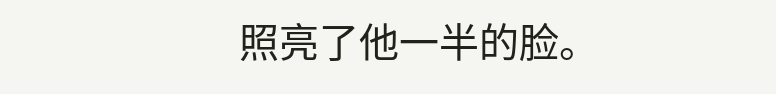照亮了他一半的脸。